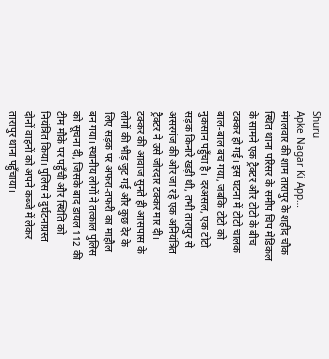Shuru
Apke Nagar Ki App…
मंगलवार की शाम तारापुर के शहीद चौक स्थित थाना परिसर के समीप चिप मेडिकल के सामने एक ट्रैक्टर और टोटो के बीच टक्कर हो गई। इस घटना में टोटो चालक बाल-बाल बच गया, जबकि टोटो को नुकसान पहुँचा है। दरअसल, एक टोटो सड़क किनारे खड़ी थी, तभी तारापुर से असरगंज की ओर जा रहे एक अनियंत्रित ट्रैक्टर ने उसे जोरदार टक्कर मार दी। टक्कर की आवाज सुनते ही आसपास के लोगों की भीड़ जुट गई और कुछ देर के लिए सड़क पर अफरा-तफरी का माहौल बन गया। स्थानीय लोगों ने तत्काल पुलिस को सूचना दी, जिसके बाद डायल 112 की टीम मौके पर पहुँची और स्थिति को नियंत्रित किया। पुलिस ने दुर्घटनाग्रस्त दोनों वाहनों को अपने कब्जे में लेकर तारापुर थाना पहुँचाया।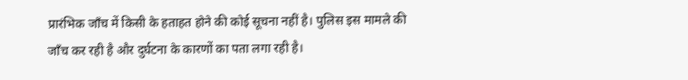प्रारंभिक जाँच में किसी के हताहत होने की कोई सूचना नहीं है। पुलिस इस मामले की जाँच कर रही है और दुर्घटना के कारणों का पता लगा रही है।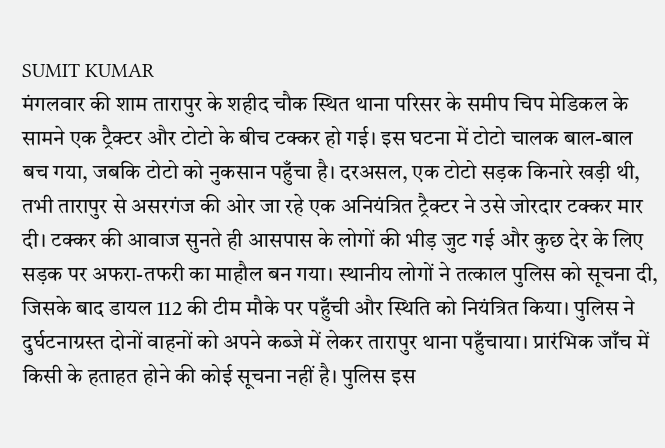SUMIT KUMAR
मंगलवार की शाम तारापुर के शहीद चौक स्थित थाना परिसर के समीप चिप मेडिकल के सामने एक ट्रैक्टर और टोटो के बीच टक्कर हो गई। इस घटना में टोटो चालक बाल-बाल बच गया, जबकि टोटो को नुकसान पहुँचा है। दरअसल, एक टोटो सड़क किनारे खड़ी थी, तभी तारापुर से असरगंज की ओर जा रहे एक अनियंत्रित ट्रैक्टर ने उसे जोरदार टक्कर मार दी। टक्कर की आवाज सुनते ही आसपास के लोगों की भीड़ जुट गई और कुछ देर के लिए सड़क पर अफरा-तफरी का माहौल बन गया। स्थानीय लोगों ने तत्काल पुलिस को सूचना दी, जिसके बाद डायल 112 की टीम मौके पर पहुँची और स्थिति को नियंत्रित किया। पुलिस ने दुर्घटनाग्रस्त दोनों वाहनों को अपने कब्जे में लेकर तारापुर थाना पहुँचाया। प्रारंभिक जाँच में किसी के हताहत होने की कोई सूचना नहीं है। पुलिस इस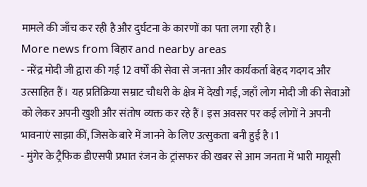मामले की जाँच कर रही है और दुर्घटना के कारणों का पता लगा रही है।
More news from बिहार and nearby areas
- नरेंद्र मोदी जी द्वारा की गई 12 वर्षों की सेवा से जनता और कार्यकर्ता बेहद गदगद और उत्साहित हैं। यह प्रतिक्रिया सम्राट चौधरी के क्षेत्र में देखी गई, जहाँ लोग मोदी जी की सेवाओं को लेकर अपनी खुशी और संतोष व्यक्त कर रहे हैं। इस अवसर पर कई लोगों ने अपनी भावनाएं साझा कीं, जिसके बारे में जानने के लिए उत्सुकता बनी हुई है।1
- मुंगेर के ट्रैफिक डीएसपी प्रभात रंजन के ट्रांसफर की खबर से आम जनता में भारी मायूसी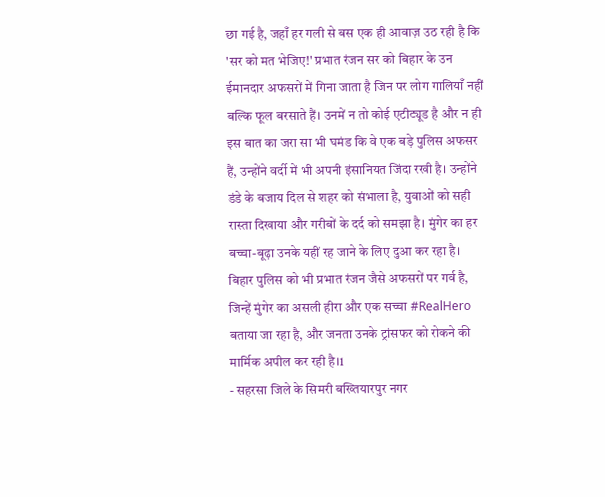छा गई है, जहाँ हर गली से बस एक ही आवाज़ उठ रही है कि 'सर को मत भेजिए!' प्रभात रंजन सर को बिहार के उन ईमानदार अफसरों में गिना जाता है जिन पर लोग गालियाँ नहीं बल्कि फूल बरसाते हैं। उनमें न तो कोई एटीट्यूड है और न ही इस बात का जरा सा भी घमंड कि वे एक बड़े पुलिस अफसर हैं, उन्होंने वर्दी में भी अपनी इंसानियत जिंदा रखी है। उन्होंने डंडे के बजाय दिल से शहर को संभाला है, युवाओं को सही रास्ता दिखाया और गरीबों के दर्द को समझा है। मुंगेर का हर बच्चा-बूढ़ा उनके यहीं रह जाने के लिए दुआ कर रहा है। बिहार पुलिस को भी प्रभात रंजन जैसे अफसरों पर गर्व है, जिन्हें मुंगेर का असली हीरा और एक सच्चा #RealHero बताया जा रहा है, और जनता उनके ट्रांसफर को रोकने की मार्मिक अपील कर रही है।1
- सहरसा जिले के सिमरी बख्तियारपुर नगर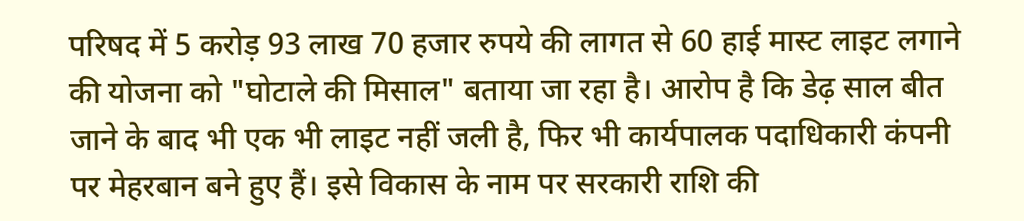परिषद में 5 करोड़ 93 लाख 70 हजार रुपये की लागत से 60 हाई मास्ट लाइट लगाने की योजना को "घोटाले की मिसाल" बताया जा रहा है। आरोप है कि डेढ़ साल बीत जाने के बाद भी एक भी लाइट नहीं जली है, फिर भी कार्यपालक पदाधिकारी कंपनी पर मेहरबान बने हुए हैं। इसे विकास के नाम पर सरकारी राशि की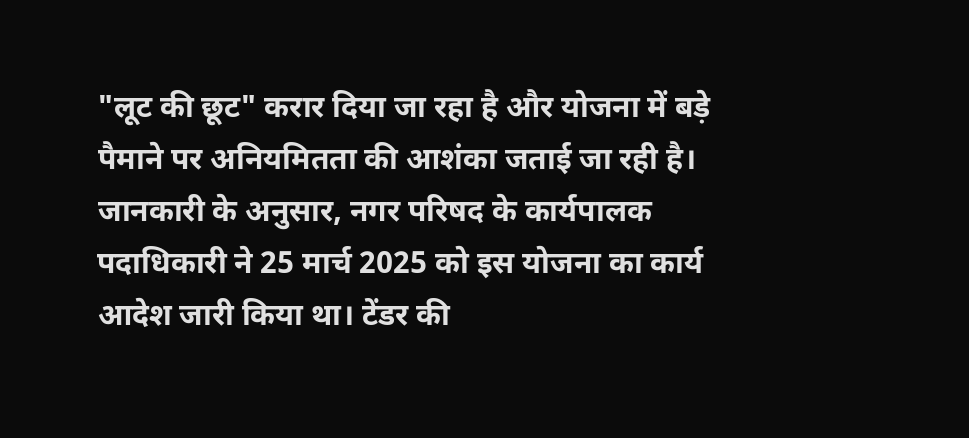"लूट की छूट" करार दिया जा रहा है और योजना में बड़े पैमाने पर अनियमितता की आशंका जताई जा रही है। जानकारी के अनुसार, नगर परिषद के कार्यपालक पदाधिकारी ने 25 मार्च 2025 को इस योजना का कार्य आदेश जारी किया था। टेंडर की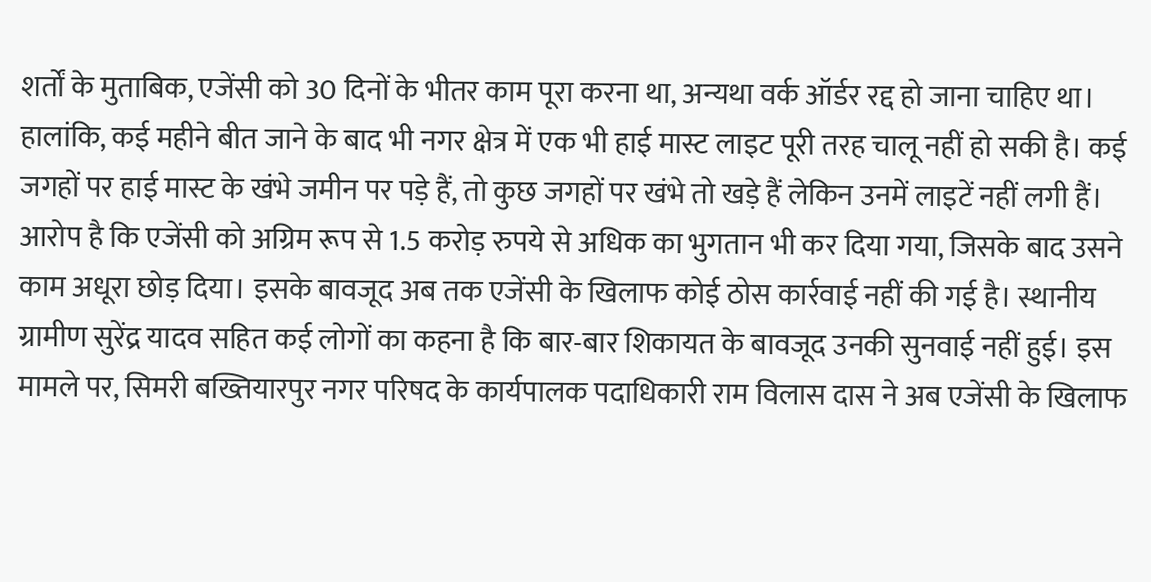शर्तों के मुताबिक, एजेंसी को 30 दिनों के भीतर काम पूरा करना था, अन्यथा वर्क ऑर्डर रद्द हो जाना चाहिए था। हालांकि, कई महीने बीत जाने के बाद भी नगर क्षेत्र में एक भी हाई मास्ट लाइट पूरी तरह चालू नहीं हो सकी है। कई जगहों पर हाई मास्ट के खंभे जमीन पर पड़े हैं, तो कुछ जगहों पर खंभे तो खड़े हैं लेकिन उनमें लाइटें नहीं लगी हैं। आरोप है कि एजेंसी को अग्रिम रूप से 1.5 करोड़ रुपये से अधिक का भुगतान भी कर दिया गया, जिसके बाद उसने काम अधूरा छोड़ दिया। इसके बावजूद अब तक एजेंसी के खिलाफ कोई ठोस कार्रवाई नहीं की गई है। स्थानीय ग्रामीण सुरेंद्र यादव सहित कई लोगों का कहना है कि बार-बार शिकायत के बावजूद उनकी सुनवाई नहीं हुई। इस मामले पर, सिमरी बख्तियारपुर नगर परिषद के कार्यपालक पदाधिकारी राम विलास दास ने अब एजेंसी के खिलाफ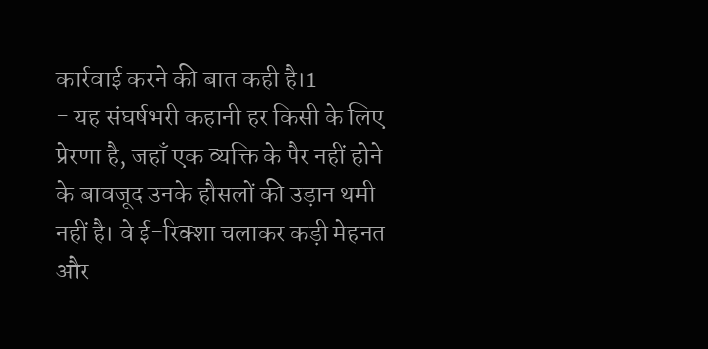कार्रवाई करने की बात कही है।1
- यह संघर्षभरी कहानी हर किसी के लिए प्रेरणा है, जहाँ एक व्यक्ति के पैर नहीं होने के बावजूद उनके हौसलों की उड़ान थमी नहीं है। वे ई-रिक्शा चलाकर कड़ी मेहनत और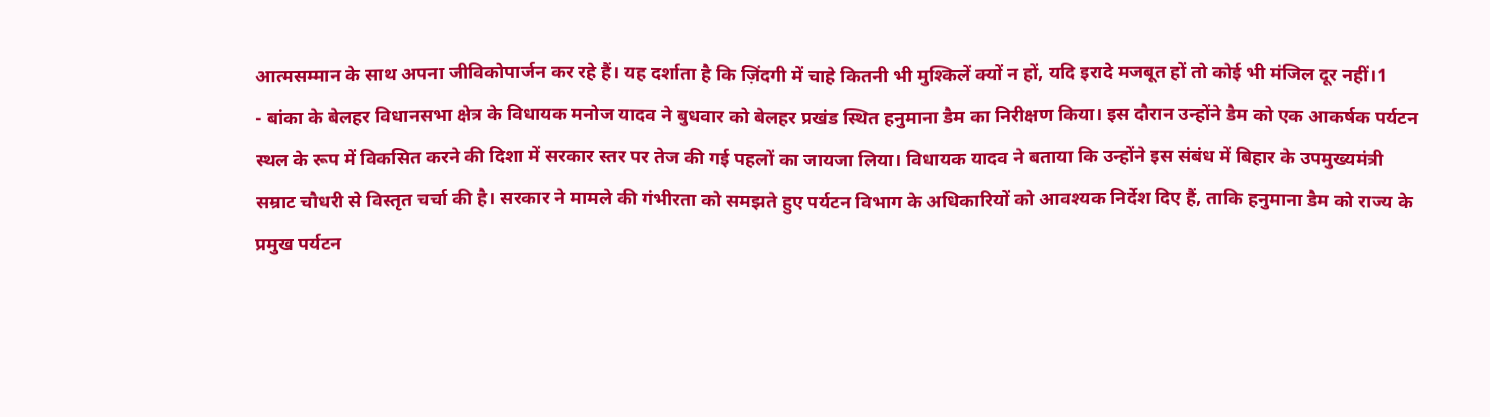आत्मसम्मान के साथ अपना जीविकोपार्जन कर रहे हैं। यह दर्शाता है कि ज़िंदगी में चाहे कितनी भी मुश्किलें क्यों न हों, यदि इरादे मजबूत हों तो कोई भी मंजिल दूर नहीं।1
- बांका के बेलहर विधानसभा क्षेत्र के विधायक मनोज यादव ने बुधवार को बेलहर प्रखंड स्थित हनुमाना डैम का निरीक्षण किया। इस दौरान उन्होंने डैम को एक आकर्षक पर्यटन स्थल के रूप में विकसित करने की दिशा में सरकार स्तर पर तेज की गई पहलों का जायजा लिया। विधायक यादव ने बताया कि उन्होंने इस संबंध में बिहार के उपमुख्यमंत्री सम्राट चौधरी से विस्तृत चर्चा की है। सरकार ने मामले की गंभीरता को समझते हुए पर्यटन विभाग के अधिकारियों को आवश्यक निर्देश दिए हैं, ताकि हनुमाना डैम को राज्य के प्रमुख पर्यटन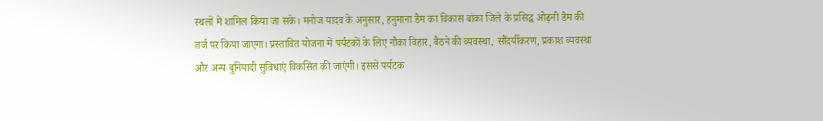स्थलों में शामिल किया जा सके। मनोज यादव के अनुसार, हनुमाना डैम का विकास बांका जिले के प्रसिद्ध ओढ़नी डैम की तर्ज पर किया जाएगा। प्रस्तावित योजना में पर्यटकों के लिए नौका विहार, बैठने की व्यवस्था, सौंदर्यीकरण, प्रकाश व्यवस्था और अन्य बुनियादी सुविधाएं विकसित की जाएंगी। इससे पर्यटक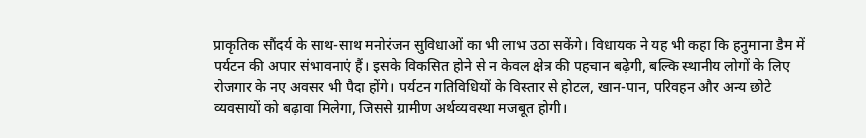प्राकृतिक सौंदर्य के साथ-साथ मनोरंजन सुविधाओं का भी लाभ उठा सकेंगे। विधायक ने यह भी कहा कि हनुमाना डैम में पर्यटन की अपार संभावनाएं हैं। इसके विकसित होने से न केवल क्षेत्र की पहचान बढ़ेगी, बल्कि स्थानीय लोगों के लिए रोजगार के नए अवसर भी पैदा होंगे। पर्यटन गतिविधियों के विस्तार से होटल, खान-पान, परिवहन और अन्य छोटे व्यवसायों को बढ़ावा मिलेगा, जिससे ग्रामीण अर्थव्यवस्था मजबूत होगी।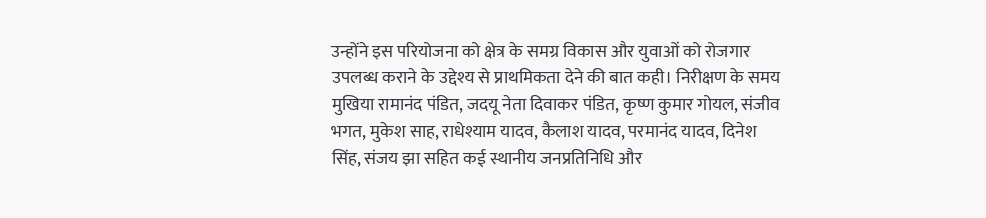उन्होंने इस परियोजना को क्षेत्र के समग्र विकास और युवाओं को रोजगार उपलब्ध कराने के उद्देश्य से प्राथमिकता देने की बात कही। निरीक्षण के समय मुखिया रामानंद पंडित, जदयू नेता दिवाकर पंडित, कृष्ण कुमार गोयल, संजीव भगत, मुकेश साह, राधेश्याम यादव, कैलाश यादव, परमानंद यादव, दिनेश सिंह, संजय झा सहित कई स्थानीय जनप्रतिनिधि और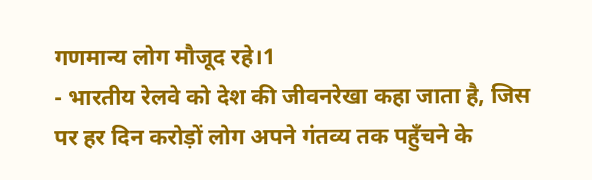गणमान्य लोग मौजूद रहे।1
- भारतीय रेलवे को देश की जीवनरेखा कहा जाता है, जिस पर हर दिन करोड़ों लोग अपने गंतव्य तक पहुँचने के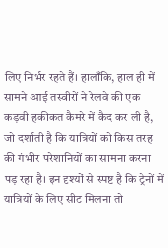लिए निर्भर रहते हैं। हालाँकि, हाल ही में सामने आई तस्वीरों ने रेलवे की एक कड़वी हकीकत कैमरे में कैद कर ली है, जो दर्शाती है कि यात्रियों को किस तरह की गंभीर परेशानियों का सामना करना पड़ रहा है। इन दृश्यों से स्पष्ट है कि ट्रेनों में यात्रियों के लिए सीट मिलना तो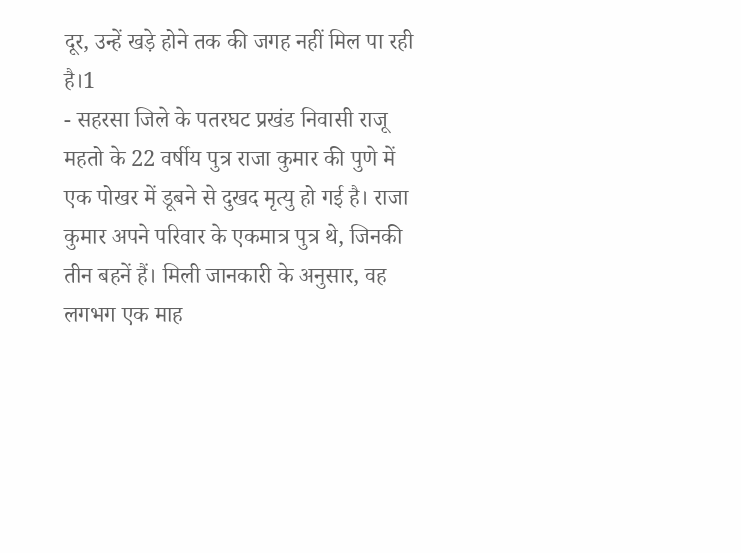दूर, उन्हें खड़े होने तक की जगह नहीं मिल पा रही है।1
- सहरसा जिले के पतरघट प्रखंड निवासी राजू महतो के 22 वर्षीय पुत्र राजा कुमार की पुणे में एक पोखर में डूबने से दुखद मृत्यु हो गई है। राजा कुमार अपने परिवार के एकमात्र पुत्र थे, जिनकी तीन बहनें हैं। मिली जानकारी के अनुसार, वह लगभग एक माह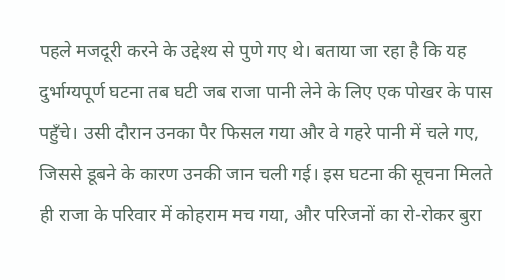पहले मजदूरी करने के उद्देश्य से पुणे गए थे। बताया जा रहा है कि यह दुर्भाग्यपूर्ण घटना तब घटी जब राजा पानी लेने के लिए एक पोखर के पास पहुँचे। उसी दौरान उनका पैर फिसल गया और वे गहरे पानी में चले गए, जिससे डूबने के कारण उनकी जान चली गई। इस घटना की सूचना मिलते ही राजा के परिवार में कोहराम मच गया, और परिजनों का रो-रोकर बुरा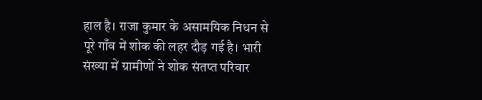हाल है। राजा कुमार के असामयिक निधन से पूरे गाँव में शोक की लहर दौड़ गई है। भारी संख्या में ग्रामीणों ने शोक संतप्त परिवार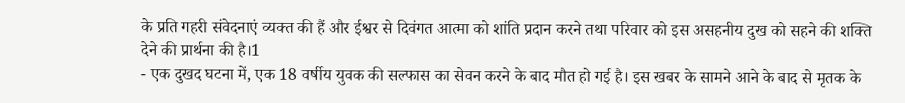के प्रति गहरी संवेदनाएं व्यक्त की हैं और ईश्वर से दिवंगत आत्मा को शांति प्रदान करने तथा परिवार को इस असहनीय दुख को सहने की शक्ति देने की प्रार्थना की है।1
- एक दुखद घटना में, एक 18 वर्षीय युवक की सल्फास का सेवन करने के बाद मौत हो गई है। इस खबर के सामने आने के बाद से मृतक के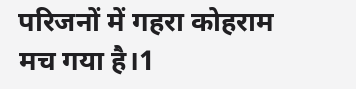परिजनों में गहरा कोहराम मच गया है।1